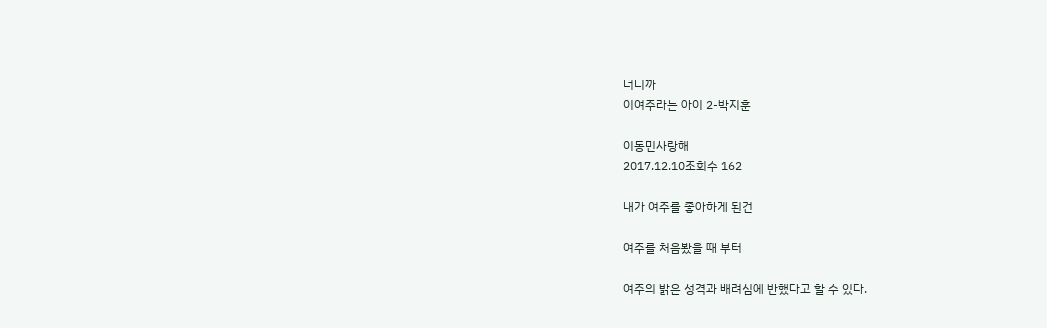너니까
이여주라는 아이 2-박지훈

이동민사랑해
2017.12.10조회수 162

내가 여주를 좋아하게 된건

여주를 처음봤을 때 부터

여주의 밝은 성격과 배려심에 반했다고 할 수 있다.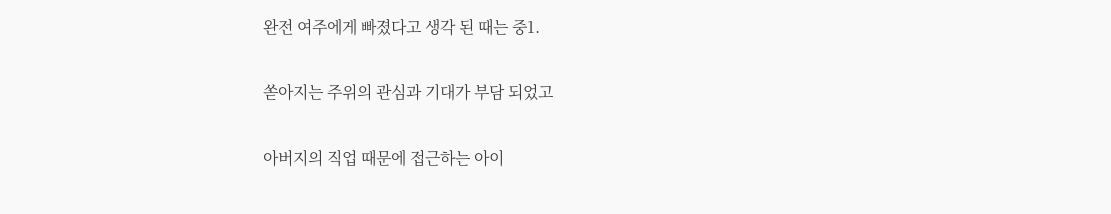완전 여주에게 빠졌다고 생각 된 때는 중1.

쏟아지는 주위의 관심과 기대가 부담 되었고

아버지의 직업 때문에 접근하는 아이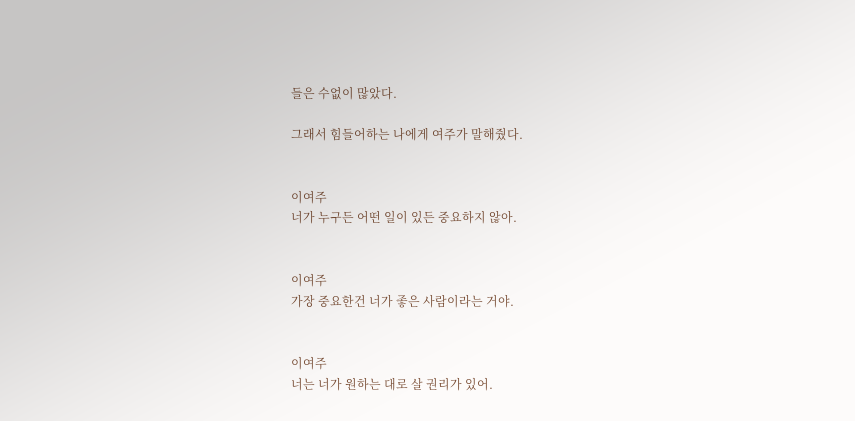들은 수없이 많았다.

그래서 힘들어하는 나에게 여주가 말해줬다.


이여주
너가 누구든 어떤 일이 있든 중요하지 않아.


이여주
가장 중요한건 너가 좋은 사람이라는 거야.


이여주
너는 너가 원하는 대로 살 권리가 있어.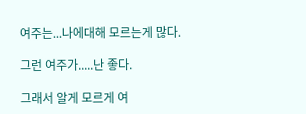여주는...나에대해 모르는게 많다.

그런 여주가.....난 좋다.

그래서 알게 모르게 여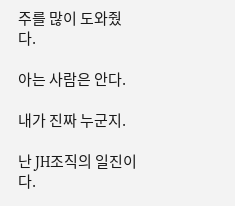주를 많이 도와줬다.

아는 사람은 안다.

내가 진짜 누군지.

난 JH조직의 일진이다.